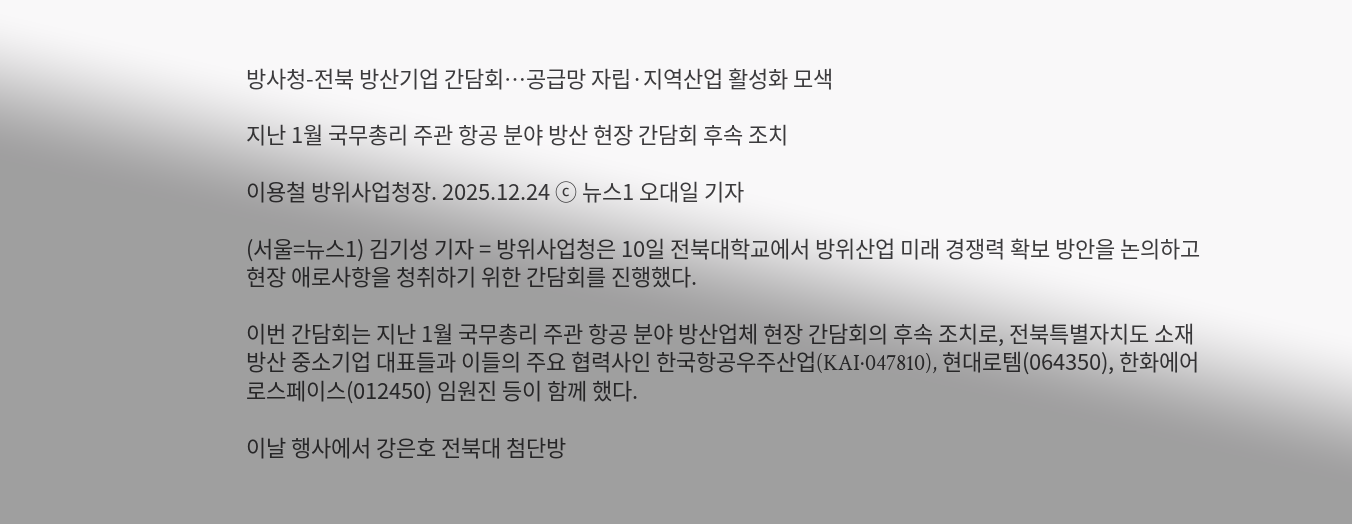방사청-전북 방산기업 간담회…공급망 자립·지역산업 활성화 모색

지난 1월 국무총리 주관 항공 분야 방산 현장 간담회 후속 조치

이용철 방위사업청장. 2025.12.24 ⓒ 뉴스1 오대일 기자

(서울=뉴스1) 김기성 기자 = 방위사업청은 10일 전북대학교에서 방위산업 미래 경쟁력 확보 방안을 논의하고 현장 애로사항을 청취하기 위한 간담회를 진행했다.

이번 간담회는 지난 1월 국무총리 주관 항공 분야 방산업체 현장 간담회의 후속 조치로, 전북특별자치도 소재 방산 중소기업 대표들과 이들의 주요 협력사인 한국항공우주산업(KAI·047810), 현대로템(064350), 한화에어로스페이스(012450) 임원진 등이 함께 했다.

이날 행사에서 강은호 전북대 첨단방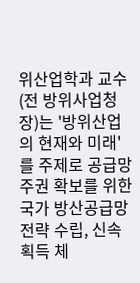위산업학과 교수(전 방위사업청장)는 '방위산업의 현재와 미래'를 주제로 공급망 주권 확보를 위한 국가 방산공급망 전략 수립, 신속획득 체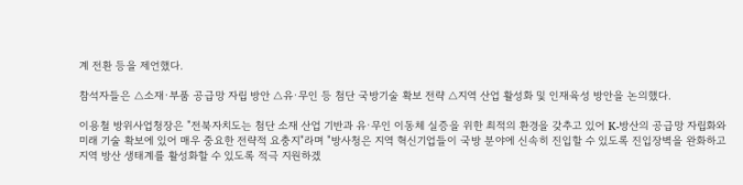계 전환 등을 제언했다.

참석자들은 △소재·부품 공급망 자립 방안 △유·무인 등 첨단 국방기술 확보 전략 △지역 산업 활성화 및 인재육성 방안을 논의했다.

이용철 방위사업청장은 "전북자치도는 첨단 소재 산업 기반과 유·무인 이동체 실증을 위한 최적의 환경을 갖추고 있어 K-방산의 공급망 자립화와 미래 기술 확보에 있어 매우 중요한 전략적 요충지"라며 "방사청은 지역 혁신기업들이 국방 분야에 신속히 진입할 수 있도록 진입장벽을 완화하고 지역 방산 생태계를 활성화할 수 있도록 적극 지원하겠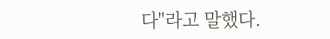다"라고 말했다.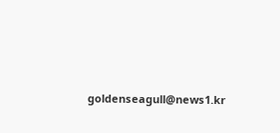goldenseagull@news1.kr